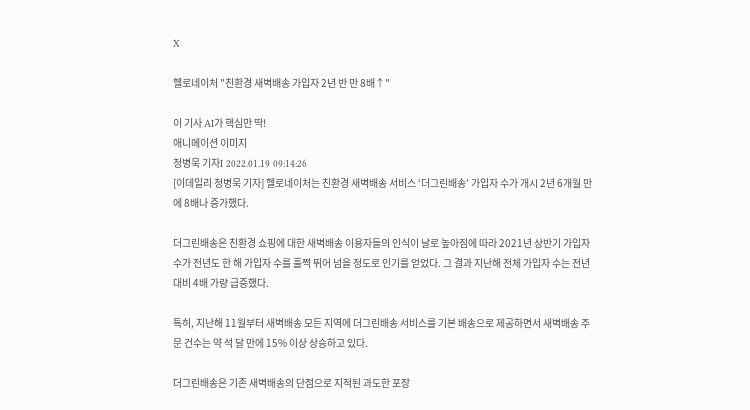X

헬로네이처 "친환경 새벽배송 가입자 2년 반 만 8배↑"

이 기사 AI가 핵심만 딱!
애니메이션 이미지
정병묵 기자I 2022.01.19 09:14:26
[이데일리 정병묵 기자] 헬로네이처는 친환경 새벽배송 서비스 ‘더그린배송’ 가입자 수가 개시 2년 6개월 만에 8배나 증가했다.

더그린배송은 친환경 쇼핑에 대한 새벽배송 이용자들의 인식이 날로 높아짐에 따라 2021년 상반기 가입자 수가 전년도 한 해 가입자 수를 훌쩍 뛰어 넘을 정도로 인기를 얻었다. 그 결과 지난해 전체 가입자 수는 전년 대비 4배 가량 급증했다.

특히, 지난해 11월부터 새벽배송 모든 지역에 더그린배송 서비스를 기본 배송으로 제공하면서 새벽배송 주문 건수는 약 석 달 만에 15% 이상 상승하고 있다.

더그린배송은 기존 새벽배송의 단점으로 지적된 과도한 포장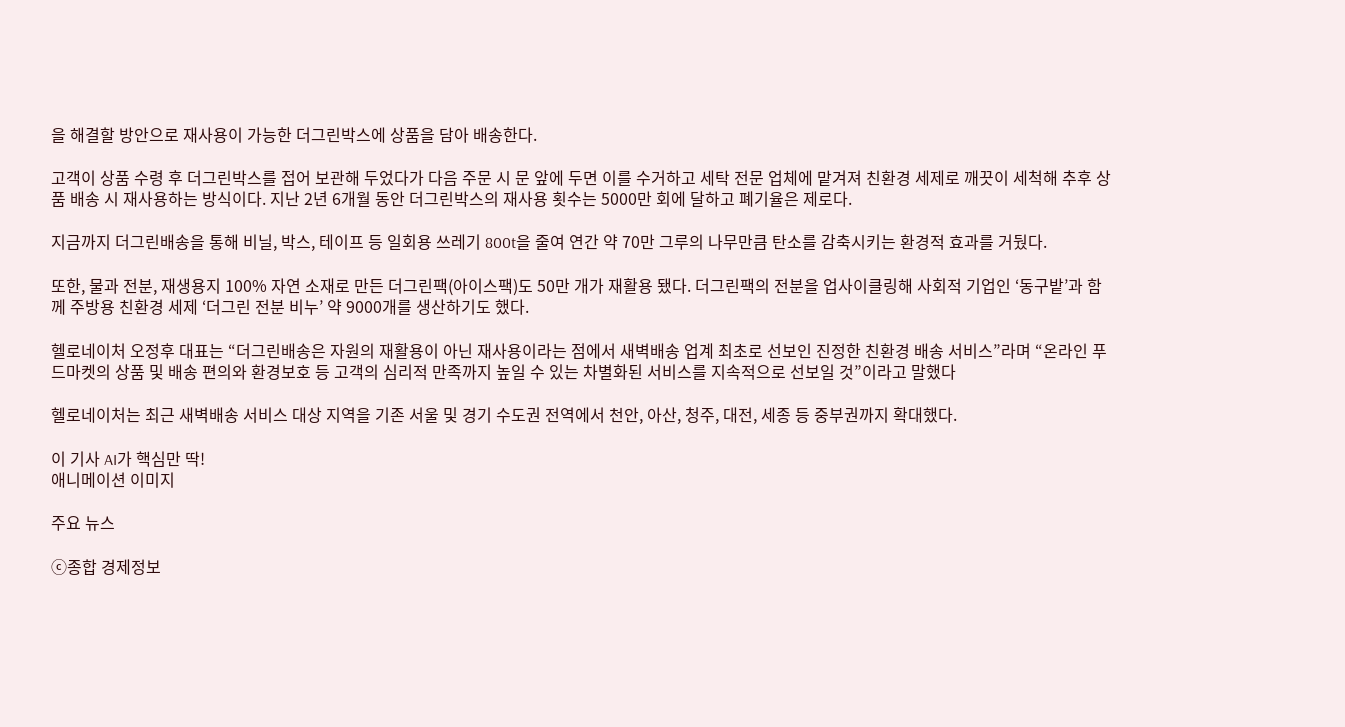을 해결할 방안으로 재사용이 가능한 더그린박스에 상품을 담아 배송한다.

고객이 상품 수령 후 더그린박스를 접어 보관해 두었다가 다음 주문 시 문 앞에 두면 이를 수거하고 세탁 전문 업체에 맡겨져 친환경 세제로 깨끗이 세척해 추후 상품 배송 시 재사용하는 방식이다. 지난 2년 6개월 동안 더그린박스의 재사용 횟수는 5000만 회에 달하고 폐기율은 제로다.

지금까지 더그린배송을 통해 비닐, 박스, 테이프 등 일회용 쓰레기 800t을 줄여 연간 약 70만 그루의 나무만큼 탄소를 감축시키는 환경적 효과를 거뒀다.

또한, 물과 전분, 재생용지 100% 자연 소재로 만든 더그린팩(아이스팩)도 50만 개가 재활용 됐다. 더그린팩의 전분을 업사이클링해 사회적 기업인 ‘동구밭’과 함께 주방용 친환경 세제 ‘더그린 전분 비누’ 약 9000개를 생산하기도 했다.

헬로네이처 오정후 대표는 “더그린배송은 자원의 재활용이 아닌 재사용이라는 점에서 새벽배송 업계 최초로 선보인 진정한 친환경 배송 서비스”라며 “온라인 푸드마켓의 상품 및 배송 편의와 환경보호 등 고객의 심리적 만족까지 높일 수 있는 차별화된 서비스를 지속적으로 선보일 것”이라고 말했다

헬로네이처는 최근 새벽배송 서비스 대상 지역을 기존 서울 및 경기 수도권 전역에서 천안, 아산, 청주, 대전, 세종 등 중부권까지 확대했다.

이 기사 AI가 핵심만 딱!
애니메이션 이미지

주요 뉴스

ⓒ종합 경제정보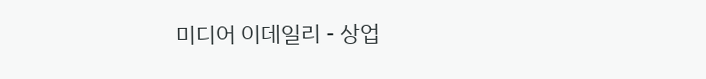미디어 이데일리 - 상업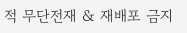적 무단전재 & 재배포 금지